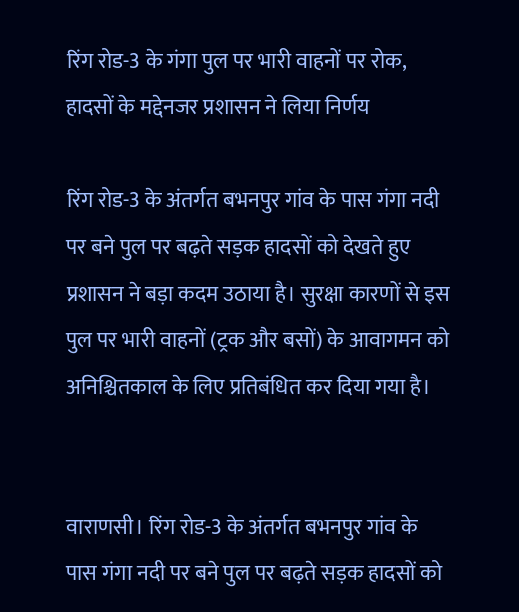रिंग रोड-3 के गंगा पुल पर भारी वाहनों पर रोक, हादसों के मद्देनजर प्रशासन ने लिया निर्णय

रिंग रोड-3 के अंतर्गत बभनपुर गांव के पास गंगा नदी पर बने पुल पर बढ़ते सड़क हादसों को देखते हुए प्रशासन ने बड़ा कदम उठाया है। सुरक्षा कारणों से इस पुल पर भारी वाहनों (ट्रक और बसों) के आवागमन को अनिश्चितकाल के लिए प्रतिबंधित कर दिया गया है।


वाराणसी। रिंग रोड-3 के अंतर्गत बभनपुर गांव के पास गंगा नदी पर बने पुल पर बढ़ते सड़क हादसों को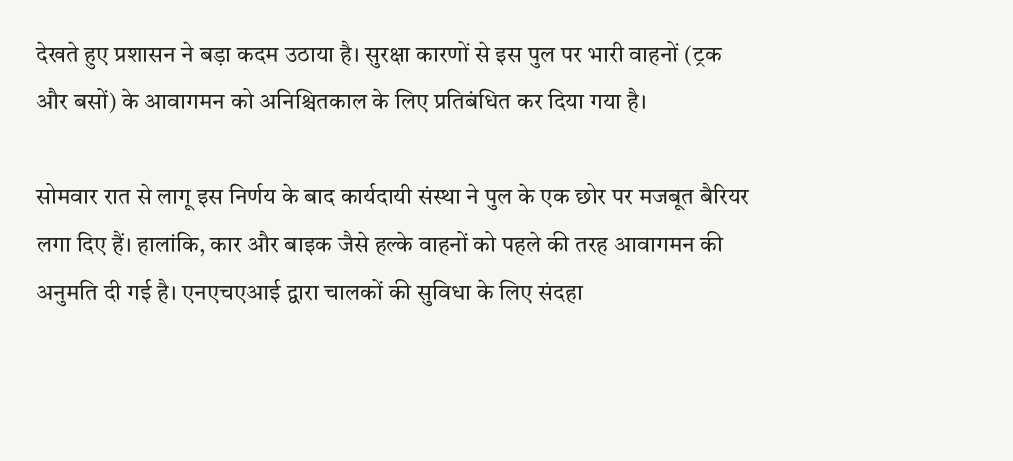देखते हुए प्रशासन ने बड़ा कदम उठाया है। सुरक्षा कारणों से इस पुल पर भारी वाहनों (ट्रक और बसों) के आवागमन को अनिश्चितकाल के लिए प्रतिबंधित कर दिया गया है।

सोमवार रात से लागू इस निर्णय के बाद कार्यदायी संस्था ने पुल के एक छोर पर मजबूत बैरियर लगा दिए हैं। हालांकि, कार और बाइक जैसे हल्के वाहनों को पहले की तरह आवागमन की अनुमति दी गई है। एनएचएआई द्वारा चालकों की सुविधा के लिए संदहा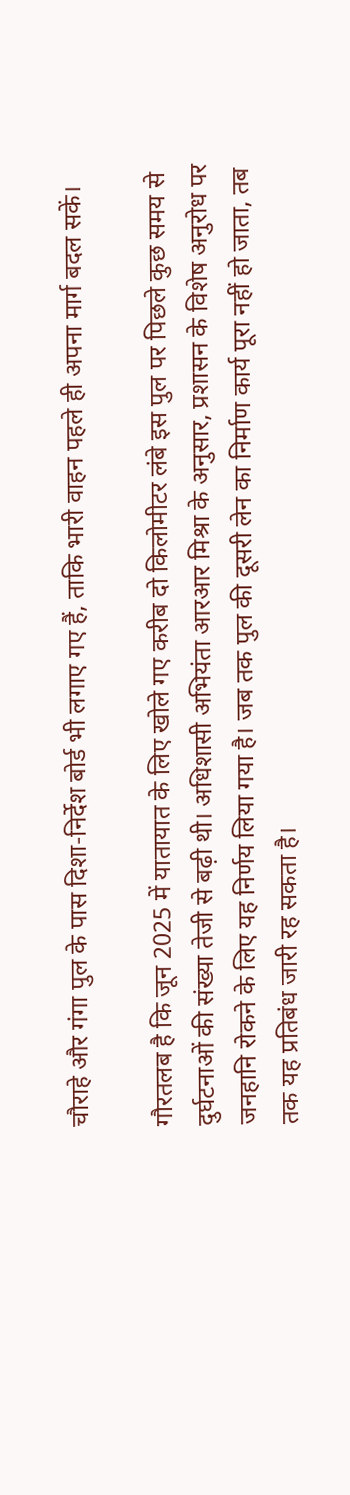चौराहे और गंगा पुल के पास दिशा-निर्देश बोर्ड भी लगाए गए हैं, ताकि भारी वाहन पहले ही अपना मार्ग बदल सकें।

गौरतलब है कि जून 2025 में यातायात के लिए खोले गए करीब दो किलोमीटर लंबे इस पुल पर पिछले कुछ समय से दुर्घटनाओं की संख्या तेजी से बढ़ी थी। अधिशासी अभियंता आरआर मिश्रा के अनुसार, प्रशासन के विशेष अनुरोध पर जनहानि रोकने के लिए यह निर्णय लिया गया है। जब तक पुल की दूसरी लेन का निर्माण कार्य पूरा नहीं हो जाता, तब तक यह प्रतिबंध जारी रह सकता है।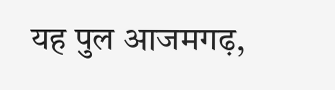यह पुल आजमगढ़,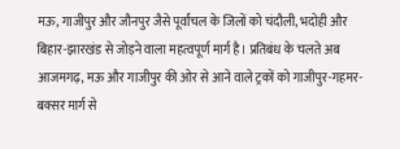मऊ, गाजीपुर और जौनपुर जैसे पूर्वांचल के जिलों को चंदौली, भदोही और बिहार-झारखंड से जोड़ने वाला महत्वपूर्ण मार्ग है। प्रतिबंध के चलते अब आजमगढ़, मऊ और गाजीपुर की ओर से आने वाले ट्रकों को गाजीपुर-गहमर-बक्सर मार्ग से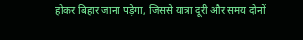होकर बिहार जाना पड़ेगा, जिससे यात्रा दूरी और समय दोनों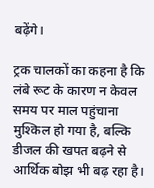बढ़ेंगे।

ट्रक चालकों का कहना है कि लंबे रूट के कारण न केवल समय पर माल पहुंचाना मुश्किल हो गया है, बल्कि डीजल की खपत बढ़ने से आर्थिक बोझ भी बढ़ रहा है।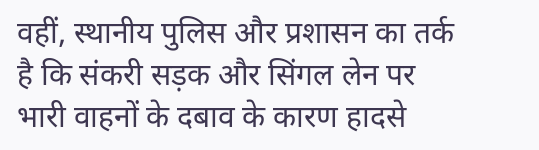वहीं, स्थानीय पुलिस और प्रशासन का तर्क है कि संकरी सड़क और सिंगल लेन पर भारी वाहनों के दबाव के कारण हादसे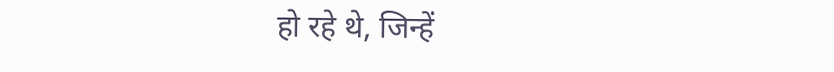हो रहे थे, जिन्हें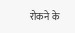रोकने के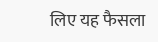लिए यह फैसला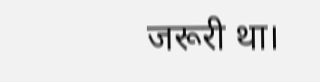जरूरी था।